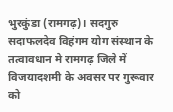भुरकुंडा (रामगढ़)। सदगुरु सदाफलदेव विहंगम योग संस्थान के तत्वावधान मे रामगढ़ जिले में विजयादशमी के अवसर पर गुरूवार को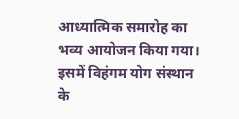आध्यात्मिक समारोह का भव्य आयोजन किया गया। इसमें विहंगम योग संस्थान के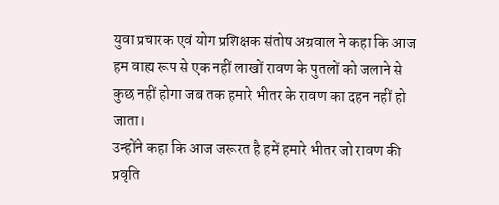युवा प्रचारक एवं योग प्रशिक्षक संतोष अग्रवाल ने कहा कि आज हम वाह्य रूप से एक नहीं लाखों रावण के पुतलों को जलाने से कुछ नहीं होगा जब तक हमारे भीतर के रावण का दहन नहीं हो जाता।
उन्होंने कहा कि आज जरूरत है हमें हमारे भीतर जो रावण की प्रवृति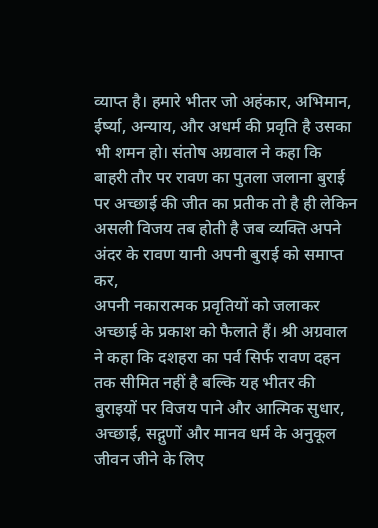व्याप्त है। हमारे भीतर जो अहंकार, अभिमान, ईर्ष्या, अन्याय, और अधर्म की प्रवृति है उसका भी शमन हो। संतोष अग्रवाल ने कहा कि बाहरी तौर पर रावण का पुतला जलाना बुराई पर अच्छाई की जीत का प्रतीक तो है ही लेकिन असली विजय तब होती है जब व्यक्ति अपने अंदर के रावण यानी अपनी बुराई को समाप्त कर,
अपनी नकारात्मक प्रवृतियों को जलाकर अच्छाई के प्रकाश को फैलाते हैं। श्री अग्रवाल ने कहा कि दशहरा का पर्व सिर्फ रावण दहन तक सीमित नहीं है बल्कि यह भीतर की बुराइयों पर विजय पाने और आत्मिक सुधार, अच्छाई, सद्गुणों और मानव धर्म के अनुकूल जीवन जीने के लिए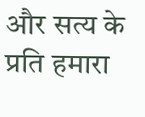और सत्य के प्रति हमारा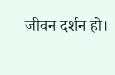जीवन दर्शन हो।